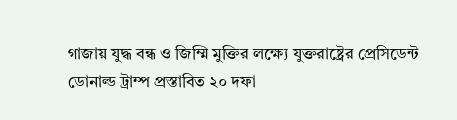গাজায় যুদ্ধ বন্ধ ও জিম্মি মুক্তির লক্ষ্যে যুক্তরাষ্ট্রের প্রেসিডেন্ট ডোনাল্ড ট্রাম্প প্রস্তাবিত ২০ দফা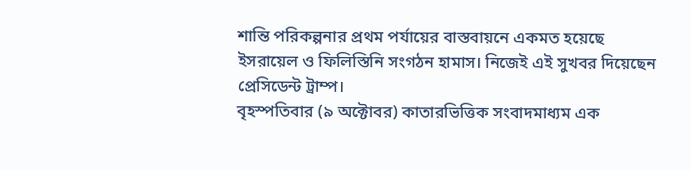শান্তি পরিকল্পনার প্রথম পর্যায়ের বাস্তবায়নে একমত হয়েছে ইসরায়েল ও ফিলিস্তিনি সংগঠন হামাস। নিজেই এই সুখবর দিয়েছেন প্রেসিডেন্ট ট্রাম্প।
বৃহস্পতিবার (৯ অক্টোবর) কাতারভিত্তিক সংবাদমাধ্যম এক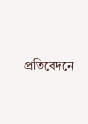প্রতিবেদনে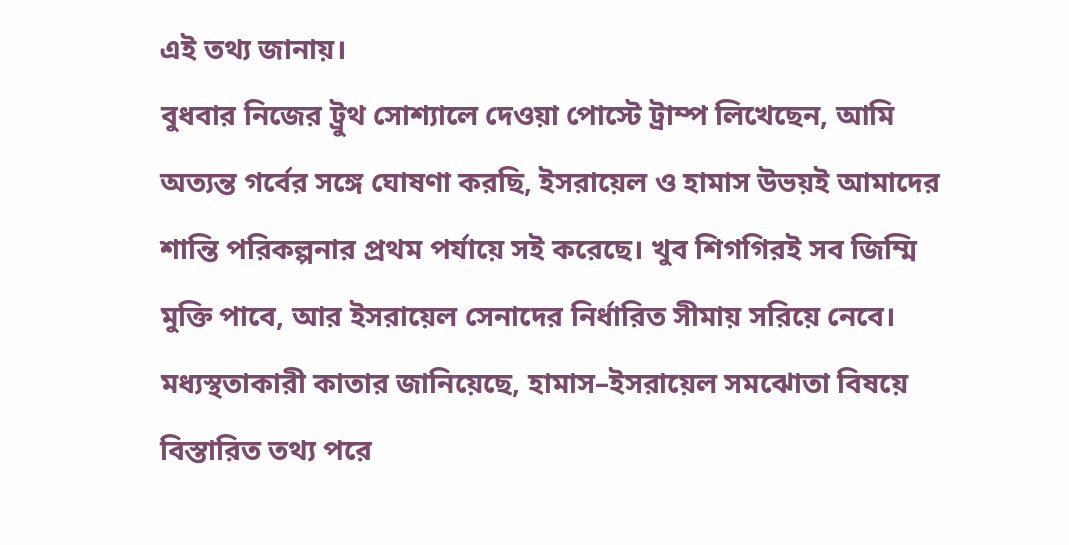এই তথ্য জানায়।
বুধবার নিজের ট্রুথ সোশ্যালে দেওয়া পোস্টে ট্রাম্প লিখেছেন, আমি অত্যন্ত গর্বের সঙ্গে ঘোষণা করছি, ইসরায়েল ও হামাস উভয়ই আমাদের শান্তি পরিকল্পনার প্রথম পর্যায়ে সই করেছে। খুব শিগগিরই সব জিম্মি মুক্তি পাবে, আর ইসরায়েল সেনাদের নির্ধারিত সীমায় সরিয়ে নেবে।
মধ্যস্থতাকারী কাতার জানিয়েছে, হামাস–ইসরায়েল সমঝোতা বিষয়ে বিস্তারিত তথ্য পরে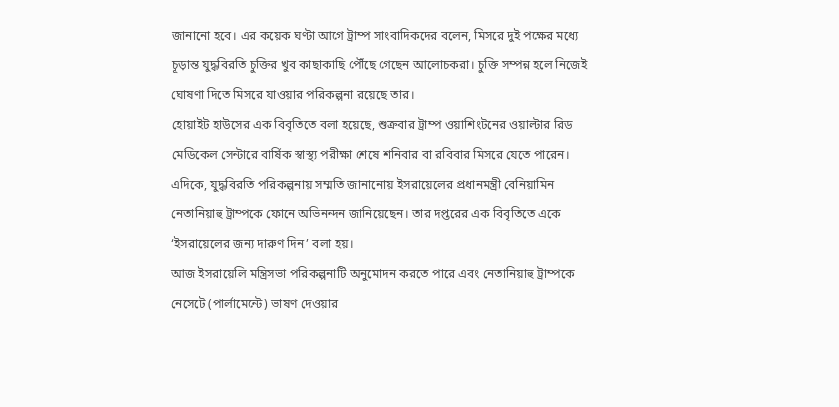জানানো হবে। এর কয়েক ঘণ্টা আগে ট্রাম্প সাংবাদিকদের বলেন, মিসরে দুই পক্ষের মধ্যে চূড়ান্ত যুদ্ধবিরতি চুক্তির খুব কাছাকাছি পৌঁছে গেছেন আলোচকরা। চুক্তি সম্পন্ন হলে নিজেই ঘোষণা দিতে মিসরে যাওয়ার পরিকল্পনা রয়েছে তার।
হোয়াইট হাউসের এক বিবৃতিতে বলা হয়েছে, শুক্রবার ট্রাম্প ওয়াশিংটনের ওয়াল্টার রিড মেডিকেল সেন্টারে বার্ষিক স্বাস্থ্য পরীক্ষা শেষে শনিবার বা রবিবার মিসরে যেতে পারেন।
এদিকে, যুদ্ধবিরতি পরিকল্পনায় সম্মতি জানানোয় ইসরায়েলের প্রধানমন্ত্রী বেনিয়ামিন নেতানিয়াহু ট্রাম্পকে ফোনে অভিনন্দন জানিয়েছেন। তার দপ্তরের এক বিবৃতিতে একে ‘ইসরায়েলের জন্য দারুণ দিন’ বলা হয়।
আজ ইসরায়েলি মন্ত্রিসভা পরিকল্পনাটি অনুমোদন করতে পারে এবং নেতানিয়াহু ট্রাম্পকে নেসেটে (পার্লামেন্টে) ভাষণ দেওয়ার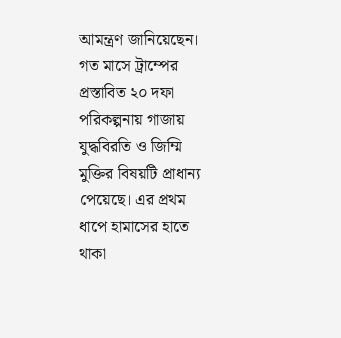আমন্ত্রণ জানিয়েছেন।
গত মাসে ট্রাম্পের প্রস্তাবিত ২০ দফা পরিকল্পনায় গাজায় যুদ্ধবিরতি ও জিম্মি মুক্তির বিষয়টি প্রাধান্য পেয়েছে। এর প্রথম ধাপে হামাসের হাতে থাকা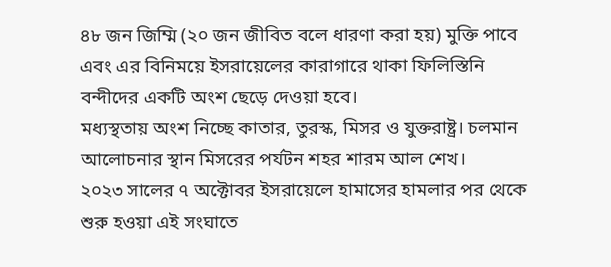৪৮ জন জিম্মি (২০ জন জীবিত বলে ধারণা করা হয়) মুক্তি পাবে এবং এর বিনিময়ে ইসরায়েলের কারাগারে থাকা ফিলিস্তিনি বন্দীদের একটি অংশ ছেড়ে দেওয়া হবে।
মধ্যস্থতায় অংশ নিচ্ছে কাতার, তুরস্ক, মিসর ও যুক্তরাষ্ট্র। চলমান আলোচনার স্থান মিসরের পর্যটন শহর শারম আল শেখ।
২০২৩ সালের ৭ অক্টোবর ইসরায়েলে হামাসের হামলার পর থেকে শুরু হওয়া এই সংঘাতে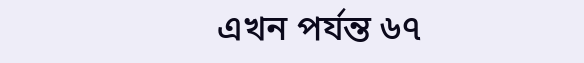এখন পর্যন্ত ৬৭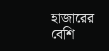হাজারের বেশি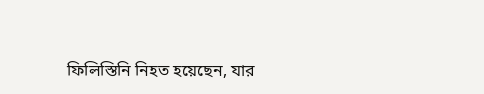ফিলিস্তিনি নিহত হয়েছেন, যার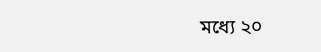মধ্যে ২০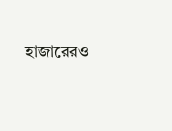হাজারেরও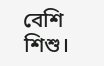বেশি শিশু।